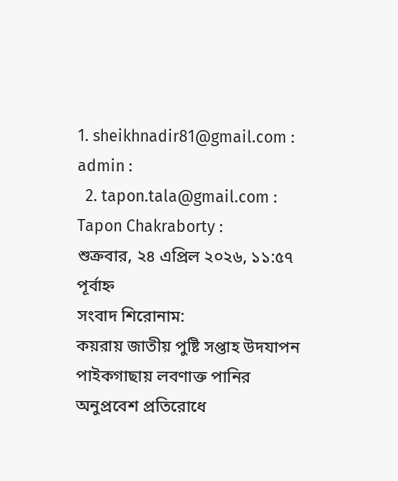1. sheikhnadir81@gmail.com : admin :
  2. tapon.tala@gmail.com : Tapon Chakraborty :
শুক্রবার, ২৪ এপ্রিল ২০২৬, ১১:৫৭ পূর্বাহ্ন
সংবাদ শিরোনাম:
কয়রায় জাতীয় পুষ্টি সপ্তাহ উদযাপন পাইকগাছায় লবণাক্ত পানির অনুপ্রবেশ প্রতিরোধে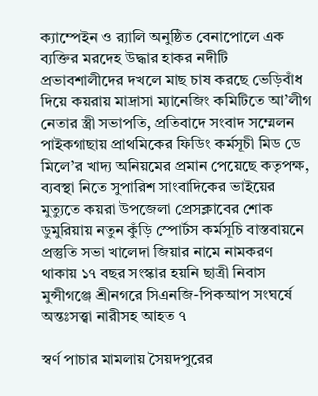ক্যাম্পেইন ও র‌্যালি অনুষ্ঠিত বেনাপোলে এক ব্যক্তির মরদেহ উদ্ধার হাকর নদীটি প্রভাবশালীদের দখলে মাছ চাষ করছে ভেড়িবাঁধ দিয়ে কয়রায় মাদ্রাসা ম্যানেজিং কমিটিতে আ’লীগ নেতার স্ত্রী সভাপতি, প্রতিবাদে সংবাদ সম্মেলন পাইকগাছায় প্রাথমিকের ফিডিং কর্মসূচী মিড ডে মিলে’র খাদ্য অনিয়মের প্রমান পেয়েছে কতৃপক্ষ, ব্যবস্থা নিতে সুপারিশ সাংবাদিকের ভাইয়ের মুত্যুতে কয়রা উপজেলা প্রেসক্লাবের শোক ডুমুরিয়ায় নতুন কুঁড়ি স্পোর্টস কর্মসূচি বাস্তবায়নে প্রস্তুতি সভা খালেদা জিয়ার নামে নামকরণ থাকায় ১৭ বছর সংস্কার হয়নি ছাত্রী নিবাস মুন্সীগঞ্জে শ্রীনগরে সিএনজি-পিকআপ সংঘর্ষে অন্তঃসত্ত্বা নারীসহ আহত ৭

স্বর্ণ পাচার মামলায় সৈয়দপুরের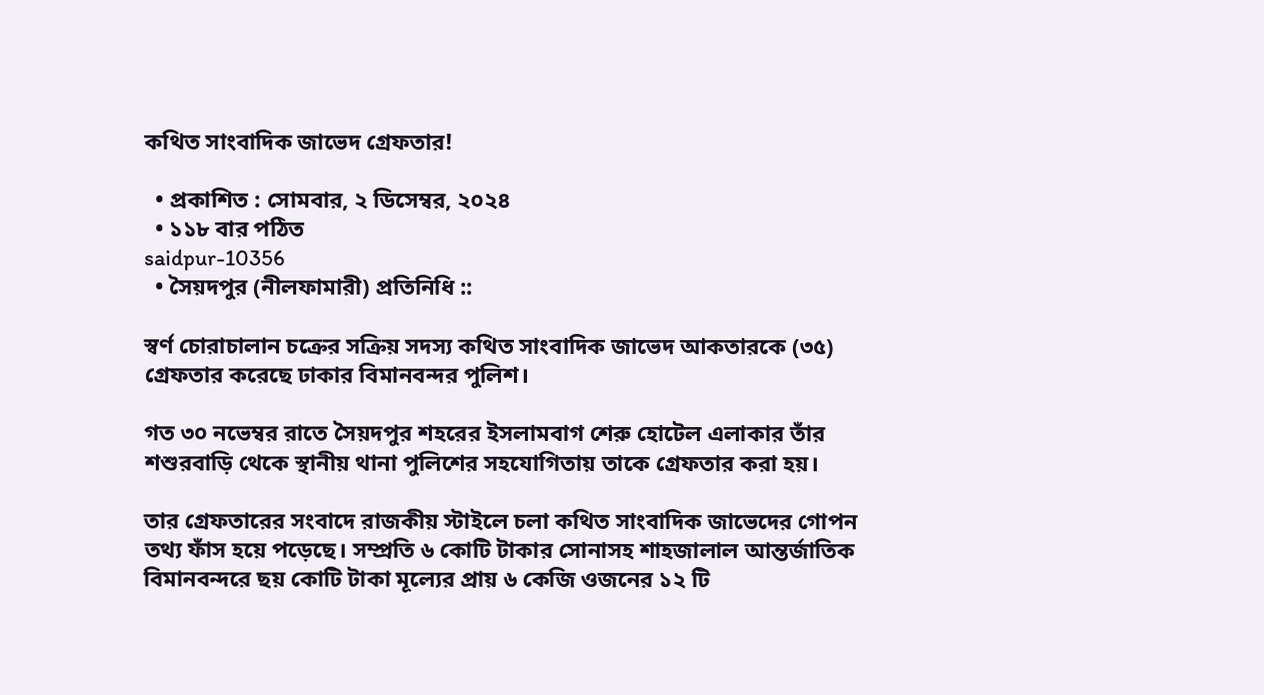কথিত সাংবাদিক জাভেদ গ্রেফতার!

  • প্রকাশিত : সোমবার, ২ ডিসেম্বর, ২০২৪
  • ১১৮ বার পঠিত
saidpur-10356
  • সৈয়দপুর (নীলফামারী) প্রতিনিধি ::

স্বর্ণ চোরাচালান চক্রের সক্রিয় সদস্য কথিত সাংবাদিক জাভেদ আকতারকে (৩৫) গ্রেফতার করেছে ঢাকার বিমানবন্দর পুলিশ।

গত ৩০ নভেম্বর রাতে সৈয়দপুর শহরের ইসলামবাগ শেরু হোটেল এলাকার তাঁর শশুরবাড়ি থেকে স্থানীয় থানা পুলিশের সহযোগিতায় তাকে গ্রেফতার করা হয়।

তার গ্রেফতারের সংবাদে রাজকীয় স্টাইলে চলা কথিত সাংবাদিক জাভেদের গোপন তথ্য ফাঁস হয়ে পড়েছে। সম্প্রতি ৬ কোটি টাকার সোনাসহ শাহজালাল আন্তর্জাতিক বিমানবন্দরে ছয় কোটি টাকা মূল্যের প্রায় ৬ কেজি ওজনের ১২ টি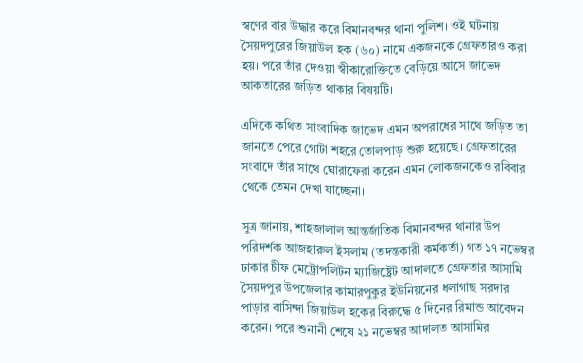স্বণের বার উদ্ধার করে বিমানবন্দর থানা পুলিশ। ওই ঘটনায় সৈয়দপুরের জিয়াউল হক (৬০) নামে একজনকে গ্রেফতারও করা হয়। পরে তাঁর দেওয়া স্বীকারোক্তিতে বেড়িয়ে আসে জাভেদ আকতারের জড়িত থাকার বিষয়টি।

এদিকে কথিত সাংবাদিক জাভেদ এমন অপরাধের সাথে জড়িত তা জানতে পেরে গোটা শহরে তোলপাড় শুরু হয়েছে। গ্রেফতারের সংবাদে তাঁর সাথে ঘোরাফেরা করেন এমন লোকজনকেও রবিবার থেকে তেমন দেখা যাচ্ছেনা।

সুত্র জানায়, শাহজালাল আন্তর্জাতিক বিমানবন্দর থানার উপ পরিদর্শক আজহারুল ইসলাম (তদন্তকারী কর্মকর্তা) গত ১৭ নভেম্বর ঢাকার চীফ মেট্রোপলিটন ম্যাজিষ্ট্রেট আদালতে গ্রেফতার আসামি সৈয়দপুর উপজেলার কামারপুকুর ইউনিয়নের ধলাগাছ সরদার পাড়ার বাসিন্দা জিয়াউল হকের বিরুদ্ধে ৫ দিনের রিমান্ড আবেদন করেন। পরে শুনানী শেষে ২১ নভেম্বর আদালত আসামির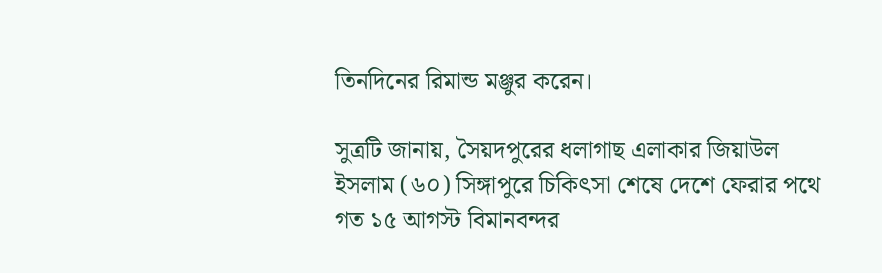তিনদিনের রিমান্ড মঞ্জুর করেন।

সুত্রটি জানায়, সৈয়দপুরের ধলাগাছ এলাকার জিয়াউল ইসলাম (৬০) সিঙ্গাপুরে চিকিৎসা শেষে দেশে ফেরার পথে গত ১৫ আগস্ট বিমানবন্দর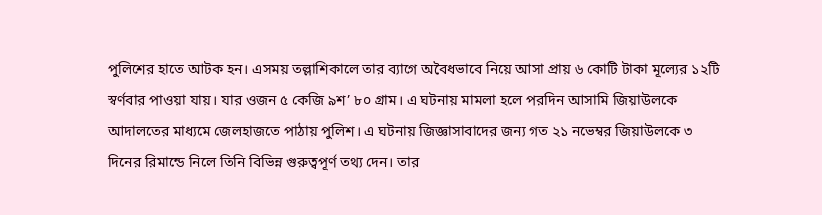পুলিশের হাতে আটক হন। এসময় তল্লাশিকালে তার ব্যাগে অবৈধভাবে নিয়ে আসা প্রায় ৬ কোটি টাকা মূল্যের ১২টি স্বর্ণবার পাওয়া যায়। যার ওজন ৫ কেজি ৯শ’ ৮০ গ্রাম। এ ঘটনায় মামলা হলে পরদিন আসামি জিয়াউলকে আদালতের মাধ্যমে জেলহাজতে পাঠায় পুলিশ। এ ঘটনায় জিজ্ঞাসাবাদের জন্য গত ২১ নভেম্বর জিয়াউলকে ৩ দিনের রিমান্ডে নিলে তিনি বিভিন্ন গুরুত্বপূর্ণ তথ্য দেন। তার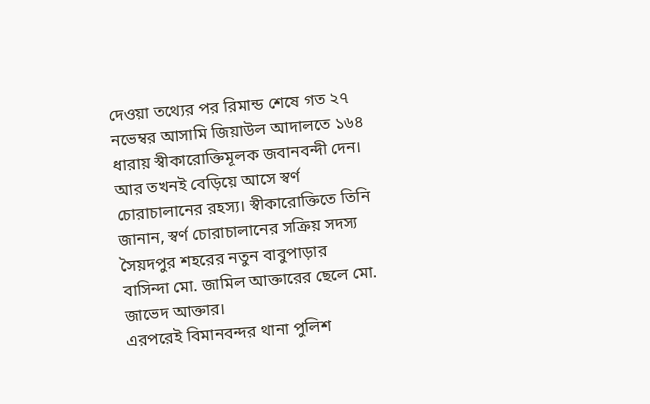দেওয়া তথ্যের পর রিমান্ড শেষে গত ২৭ নভেম্বর আসামি জিয়াউল আদালতে ১৬৪ ধারায় স্বীকারোক্তিমূলক জবানবন্দী দেন। আর তখনই বেড়িয়ে আসে স্বর্ণ চোরাচালানের রহস্য। স্বীকারোক্তিতে তিনি জানান, স্বর্ণ চোরাচালানের সক্রিয় সদস্য সৈয়দপুর শহরের নতুন বাবুপাড়ার বাসিন্দা মো. জামিল আক্তারের ছেলে মো. জাভেদ আক্তার।
এরপরেই বিমানবন্দর থানা পুলিশ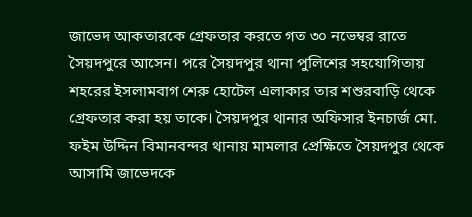জাভেদ আকতারকে গ্রেফতার করতে গত ৩০ নভেম্বর রাতে সৈয়দপুরে আসেন। পরে সৈয়দপুর থানা পুলিশের সহযোগিতায় শহরের ইসলামবাগ শেরু হোটেল এলাকার তার শশুরবাড়ি থেকে গ্রেফতার করা হয় তাকে। সৈয়দপুর থানার অফিসার ইনচার্জ মো. ফইম উদ্দিন বিমানবন্দর থানায় মামলার প্রেক্ষিতে সৈয়দপুর থেকে আসামি জাভেদকে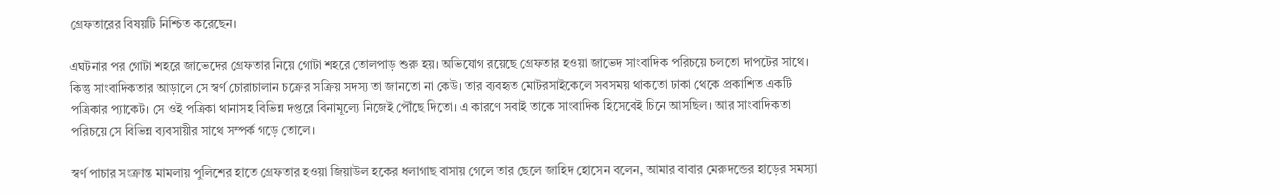গ্রেফতারের বিষয়টি নিশ্চিত করেছেন।

এঘটনার পর গোটা শহরে জাভেদের গ্রেফতার নিয়ে গোটা শহরে তোলপাড় শুরু হয়। অভিযোগ রয়েছে গ্রেফতার হওয়া জাভেদ সাংবাদিক পরিচয়ে চলতো দাপটের সাথে। কিন্তু সাংবাদিকতার আড়ালে সে স্বর্ণ চোরাচালান চক্রের সক্রিয় সদস্য তা জানতো না কেউ। তার ব্যবহৃত মোটরসাইকেলে সবসময় থাকতো ঢাকা থেকে প্রকাশিত একটি পত্রিকার প্যাকেট। সে ওই পত্রিকা থানাসহ বিভিন্ন দপ্তরে বিনামূল্যে নিজেই পৌঁছে দিতো। এ কারণে সবাই তাকে সাংবাদিক হিসেবেই চিনে আসছিল। আর সাংবাদিকতা পরিচয়ে সে বিভিন্ন ব্যবসায়ীর সাথে সম্পর্ক গড়ে তোলে।

স্বর্ণ পাচার সংক্রান্ত মামলায় পুলিশের হাতে গ্রেফতার হওয়া জিয়াউল হকের ধলাগাছ বাসায় গেলে তার ছেলে জাহিদ হোসেন বলেন, আমার বাবার মেরুদন্ডের হাড়ের সমস্যা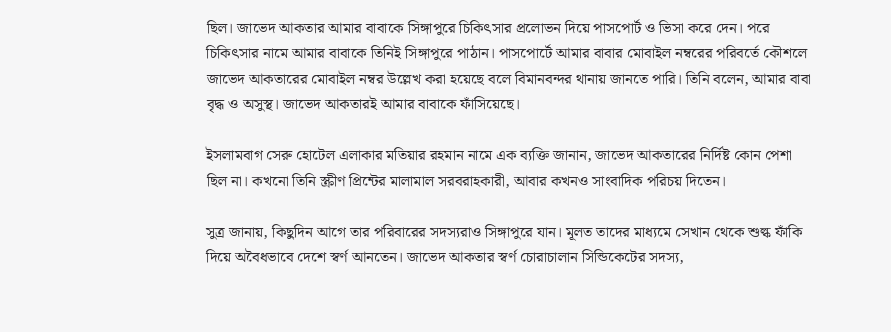ছিল। জাভেদ আকতার আমার বাবাকে সিঙ্গাপুরে চিকিৎসার প্রলোভন দিয়ে পাসপোর্ট ও ভিসা করে দেন। পরে চিকিৎসার নামে আমার বাবাকে তিনিই সিঙ্গাপুরে পাঠান। পাসপোর্টে আমার বাবার মোবাইল নম্বরের পরিবর্তে কৌশলে জাভেদ আকতারের মোবাইল নম্বর উল্লেখ করা হয়েছে বলে বিমানবন্দর থানায় জানতে পারি। তিনি বলেন, আমার বাবা বৃদ্ধ ও অসুস্থ। জাভেদ আকতারই আমার বাবাকে ফাঁসিয়েছে।

ইসলামবাগ সেরু হোটেল এলাকার মতিয়ার রহমান নামে এক ব্যক্তি জানান, জাভেদ আকতারের নির্দিষ্ট কোন পেশা ছিল না। কখনো তিনি স্ক্রীণ প্রিন্টের মালামাল সরবরাহকারী, আবার কখনও সাংবাদিক পরিচয় দিতেন।

সুত্র জানায়, কিছুদিন আগে তার পরিবারের সদস্যরাও সিঙ্গাপুরে যান। মূলত তাদের মাধ্যমে সেখান থেকে শুল্ক ফাঁকি দিয়ে অবৈধভাবে দেশে স্বর্ণ আনতেন। জাভেদ আকতার স্বর্ণ চোরাচালান সিন্ডিকেটের সদস্য,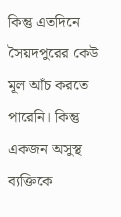কিন্তু এতদিনে সৈয়দপুরের কেউ মূল আঁচ করতে পারেনি। কিন্তু একজন অসুস্থ ব্যক্তিকে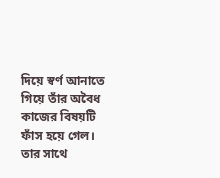দিয়ে স্বর্ণ আনাতে গিয়ে তাঁর অবৈধ কাজের বিষয়টি ফাঁস হয়ে গেল। তার সাথে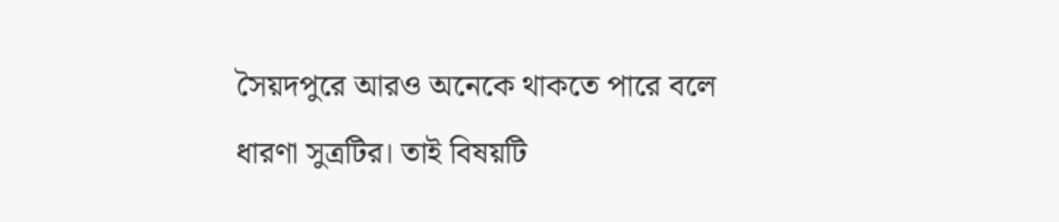সৈয়দপুরে আরও অনেকে থাকতে পারে বলে ধারণা সুত্রটির। তাই বিষয়টি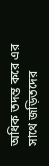অধিক তদন্ত করে এর সাথে জড়িতদের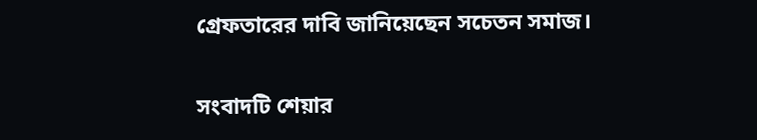গ্রেফতারের দাবি জানিয়েছেন সচেতন সমাজ।

সংবাদটি শেয়ার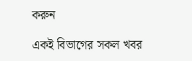করুন

একই বিভাগের সকল খবর